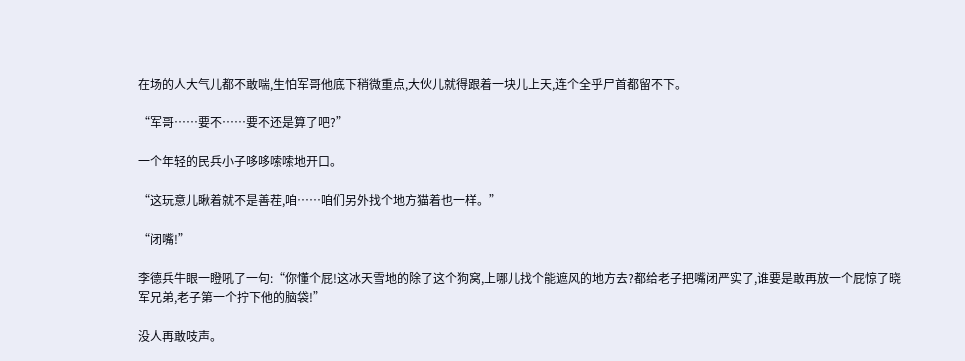在场的人大气儿都不敢喘,生怕军哥他底下稍微重点,大伙儿就得跟着一块儿上天,连个全乎尸首都留不下。

“军哥……要不……要不还是算了吧?”

一个年轻的民兵小子哆哆嗦嗦地开口。

“这玩意儿瞅着就不是善茬,咱……咱们另外找个地方猫着也一样。”

“闭嘴!”

李德兵牛眼一瞪吼了一句:“你懂个屁!这冰天雪地的除了这个狗窝,上哪儿找个能遮风的地方去?都给老子把嘴闭严实了,谁要是敢再放一个屁惊了晓军兄弟,老子第一个拧下他的脑袋!”

没人再敢吱声。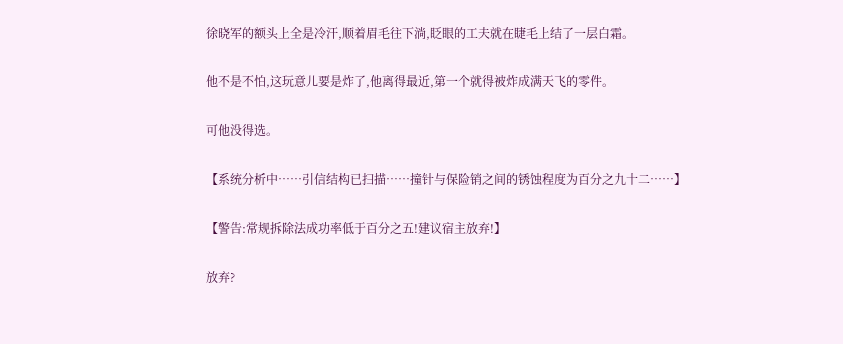徐晓军的额头上全是冷汗,顺着眉毛往下淌,眨眼的工夫就在睫毛上结了一层白霜。

他不是不怕,这玩意儿要是炸了,他离得最近,第一个就得被炸成满天飞的零件。

可他没得选。

【系统分析中……引信结构已扫描……撞针与保险销之间的锈蚀程度为百分之九十二……】

【警告:常规拆除法成功率低于百分之五!建议宿主放弃!】

放弃?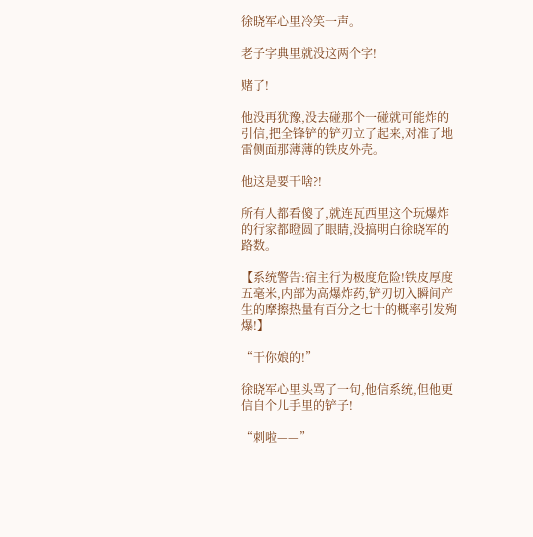徐晓军心里冷笑一声。

老子字典里就没这两个字!

赌了!

他没再犹豫,没去碰那个一碰就可能炸的引信,把全锋铲的铲刃立了起来,对准了地雷侧面那薄薄的铁皮外壳。

他这是要干啥?!

所有人都看傻了,就连瓦西里这个玩爆炸的行家都瞪圆了眼睛,没搞明白徐晓军的路数。

【系统警告:宿主行为极度危险!铁皮厚度五毫米,内部为高爆炸药,铲刃切入瞬间产生的摩擦热量有百分之七十的概率引发殉爆!】

“干你娘的!”

徐晓军心里头骂了一句,他信系统,但他更信自个儿手里的铲子!

“刺啦——”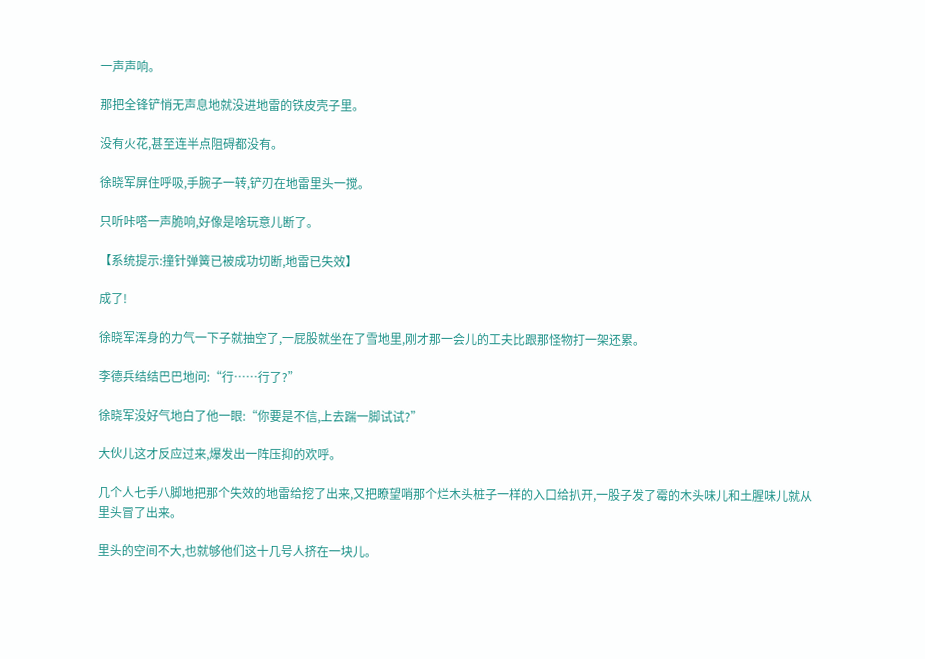一声声响。

那把全锋铲悄无声息地就没进地雷的铁皮壳子里。

没有火花,甚至连半点阻碍都没有。

徐晓军屏住呼吸,手腕子一转,铲刃在地雷里头一搅。

只听咔嗒一声脆响,好像是啥玩意儿断了。

【系统提示:撞针弹簧已被成功切断,地雷已失效】

成了!

徐晓军浑身的力气一下子就抽空了,一屁股就坐在了雪地里,刚才那一会儿的工夫比跟那怪物打一架还累。

李德兵结结巴巴地问:“行……行了?”

徐晓军没好气地白了他一眼:“你要是不信,上去踹一脚试试?”

大伙儿这才反应过来,爆发出一阵压抑的欢呼。

几个人七手八脚地把那个失效的地雷给挖了出来,又把瞭望哨那个烂木头桩子一样的入口给扒开,一股子发了霉的木头味儿和土腥味儿就从里头冒了出来。

里头的空间不大,也就够他们这十几号人挤在一块儿。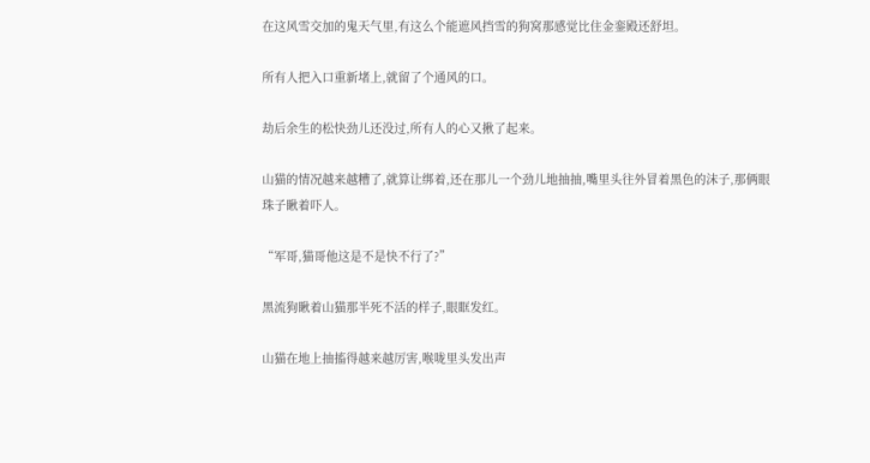在这风雪交加的鬼天气里,有这么个能遮风挡雪的狗窝那感觉比住金銮殿还舒坦。

所有人把入口重新堵上,就留了个通风的口。

劫后余生的松快劲儿还没过,所有人的心又揪了起来。

山猫的情况越来越糟了,就算让绑着,还在那儿一个劲儿地抽抽,嘴里头往外冒着黑色的沫子,那俩眼珠子瞅着吓人。

“军哥,猫哥他这是不是快不行了?”

黑流狗瞅着山猫那半死不活的样子,眼眶发红。

山猫在地上抽搐得越来越厉害,喉咙里头发出声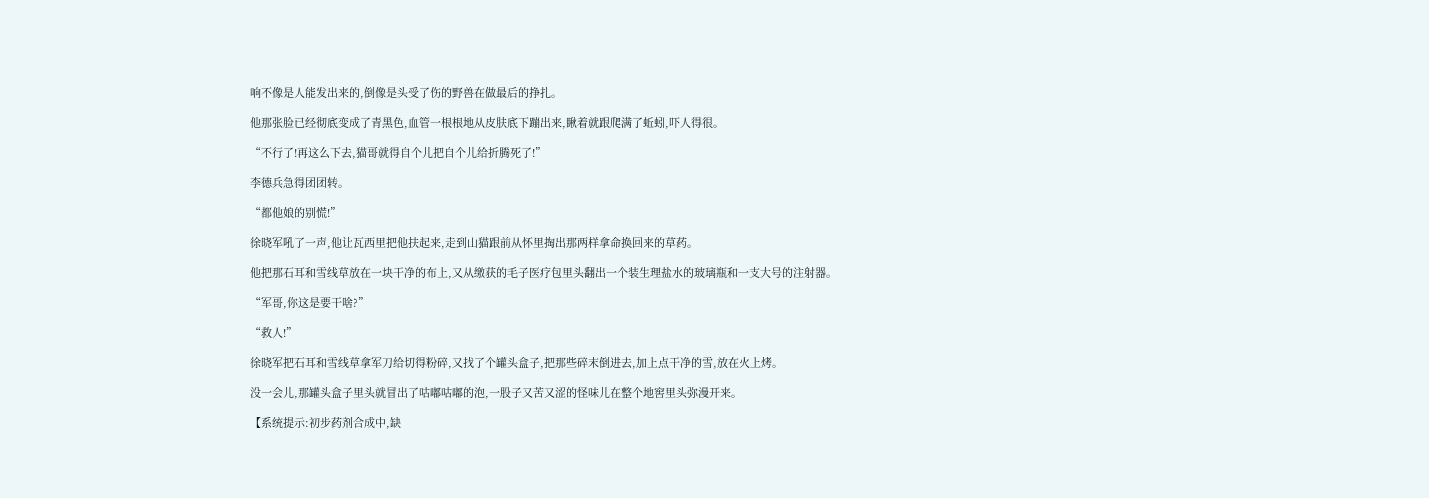响不像是人能发出来的,倒像是头受了伤的野兽在做最后的挣扎。

他那张脸已经彻底变成了青黑色,血管一根根地从皮肤底下蹦出来,瞅着就跟爬满了蚯蚓,吓人得很。

“不行了!再这么下去,猫哥就得自个儿把自个儿给折腾死了!”

李德兵急得团团转。

“都他娘的别慌!”

徐晓军吼了一声,他让瓦西里把他扶起来,走到山猫跟前从怀里掏出那两样拿命换回来的草药。

他把那石耳和雪线草放在一块干净的布上,又从缴获的毛子医疗包里头翻出一个装生理盐水的玻璃瓶和一支大号的注射器。

“军哥,你这是要干啥?”

“救人!”

徐晓军把石耳和雪线草拿军刀给切得粉碎,又找了个罐头盒子,把那些碎末倒进去,加上点干净的雪,放在火上烤。

没一会儿,那罐头盒子里头就冒出了咕嘟咕嘟的泡,一股子又苦又涩的怪味儿在整个地窖里头弥漫开来。

【系统提示:初步药剂合成中,缺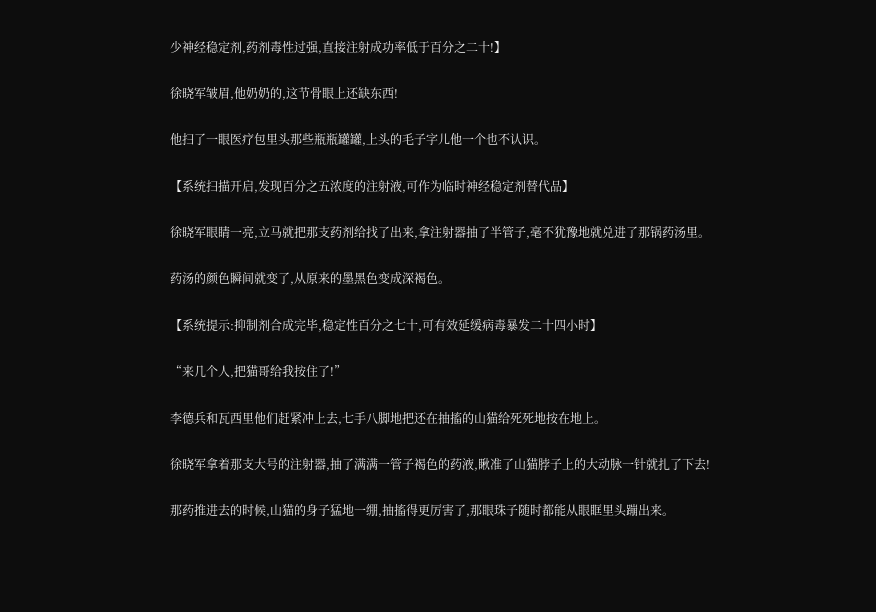少神经稳定剂,药剂毒性过强,直接注射成功率低于百分之二十!】

徐晓军皱眉,他奶奶的,这节骨眼上还缺东西!

他扫了一眼医疗包里头那些瓶瓶罐罐,上头的毛子字儿他一个也不认识。

【系统扫描开启,发现百分之五浓度的注射液,可作为临时神经稳定剂替代品】

徐晓军眼睛一亮,立马就把那支药剂给找了出来,拿注射器抽了半管子,毫不犹豫地就兑进了那锅药汤里。

药汤的颜色瞬间就变了,从原来的墨黑色变成深褐色。

【系统提示:抑制剂合成完毕,稳定性百分之七十,可有效延缓病毒暴发二十四小时】

“来几个人,把猫哥给我按住了!”

李德兵和瓦西里他们赶紧冲上去,七手八脚地把还在抽搐的山猫给死死地按在地上。

徐晓军拿着那支大号的注射器,抽了满满一管子褐色的药液,瞅准了山猫脖子上的大动脉一针就扎了下去!

那药推进去的时候,山猫的身子猛地一绷,抽搐得更厉害了,那眼珠子随时都能从眼眶里头蹦出来。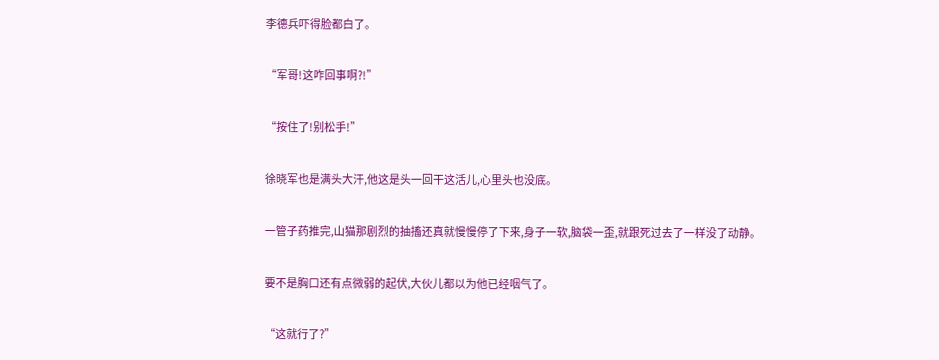李德兵吓得脸都白了。

“军哥!这咋回事啊?!”

“按住了!别松手!”

徐晓军也是满头大汗,他这是头一回干这活儿,心里头也没底。

一管子药推完,山猫那剧烈的抽搐还真就慢慢停了下来,身子一软,脑袋一歪,就跟死过去了一样没了动静。

要不是胸口还有点微弱的起伏,大伙儿都以为他已经咽气了。

“这就行了?”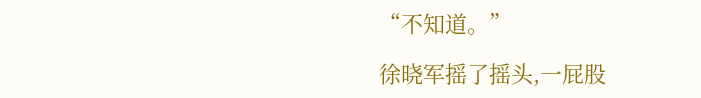“不知道。”

徐晓军摇了摇头,一屁股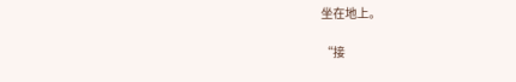坐在地上。

“接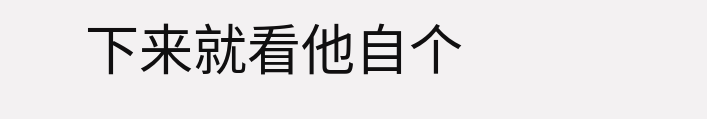下来就看他自个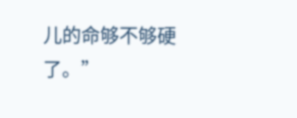儿的命够不够硬了。”